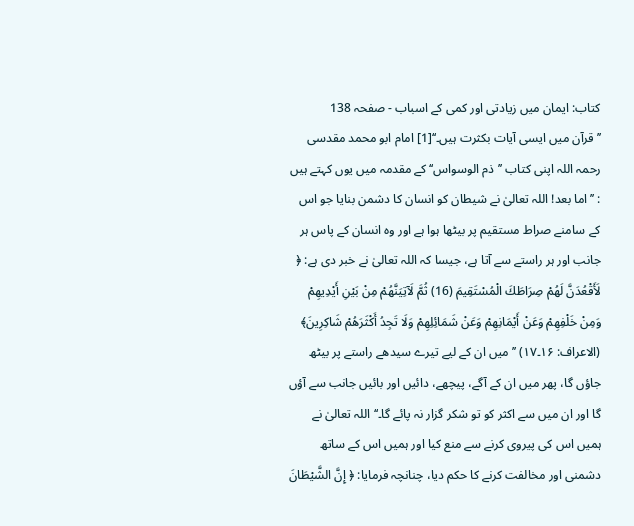کتاب: ایمان میں زیادتی اور کمی کے اسباب - صفحہ 138
’’قرآن میں ایسی آیات بکثرت ہیں۔‘‘[1] امام ابو محمد مقدسی رحمہ اللہ اپنی کتاب ’’ذم الوسواس‘‘ کے مقدمہ میں یوں کہتے ہیں : ’’اما بعد! اللہ تعالیٰ نے شیطان کو انسان کا دشمن بنایا جو اس کے سامنے صراط مستقیم پر بیٹھا ہوا ہے اور وہ انسان کے پاس ہر جانب اور ہر راستے سے آتا ہے، جیسا کہ اللہ تعالیٰ نے خبر دی ہے: ﴿ لَأَقْعُدَنَّ لَهُمْ صِرَاطَكَ الْمُسْتَقِيمَ (16) ثُمَّ لَآتِيَنَّهُمْ مِنْ بَيْنِ أَيْدِيهِمْ وَمِنْ خَلْفِهِمْ وَعَنْ أَيْمَانِهِمْ وَعَنْ شَمَائِلِهِمْ وَلَا تَجِدُ أَكْثَرَهُمْ شَاكِرِينَ﴾ (الاعراف: ۱۶۔۱۷) ’’میں ان کے لیے تیرے سیدھے راستے پر بیٹھ جاؤں گا، پھر میں ان کے آگے، پیچھے، دائیں اور بائیں جانب سے آؤں گا اور ان میں سے اکثر کو تو شکر گزار نہ پائے گا۔‘‘ اللہ تعالیٰ نے ہمیں اس کی پیروی کرنے سے منع کیا اور ہمیں اس کے ساتھ دشمنی اور مخالفت کرنے کا حکم دیا، چنانچہ فرمایا: ﴿ إِنَّ الشَّيْطَانَ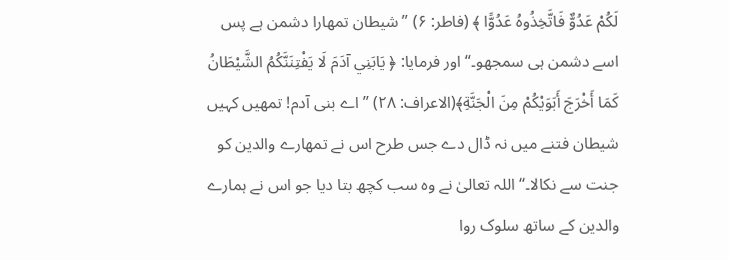لَكُمْ عَدُوٌّ فَاتَّخِذُوهُ عَدُوًّا ﴾ (فاطر: ۶) ’’شیطان تمھارا دشمن ہے پس اسے دشمن ہی سمجھو۔‘‘ اور فرمایا: ﴿ يَابَنِي آدَمَ لَا يَفْتِنَنَّكُمُ الشَّيْطَانُ كَمَا أَخْرَجَ أَبَوَيْكُمْ مِنَ الْجَنَّةِ﴾(الاعراف: ۲۸) ’’اے بنی آدم! تمھیں کہیں شیطان فتنے میں نہ ڈال دے جس طرح اس نے تمھارے والدین کو جنت سے نکالا۔‘‘ اللہ تعالیٰ نے وہ سب کچھ بتا دیا جو اس نے ہمارے والدین کے ساتھ سلوک روا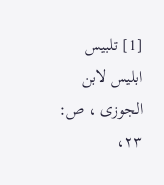[1] تلبیس ابلیس لابن الجوزی ، ص: ۲۳،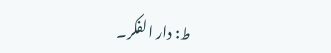ط: دار الفکر۔